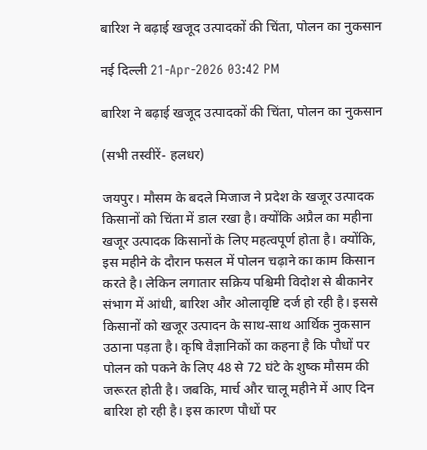बारिश ने बढ़ाई खजूद उत्पादकों की चिंता, पोलन का नुकसान

नई दिल्ली 21-Apr-2026 03:42 PM

बारिश ने बढ़ाई खजूद उत्पादकों की चिंता, पोलन का नुकसान

(सभी तस्वीरें- हलधर)

जयपुर। मौसम के बदले मिजाज ने प्रदेश के खजूर उत्पादक किसानों को चिंता में डाल रखा है। क्योंकि अप्रैल का महीना खजूर उत्पादक किसानों के लिए महत्वपूर्ण होता है। क्योंकि, इस महीने के दौरान फसल में पोलन चढ़ाने का काम किसान करते है। लेकिन लगातार सक्रिय पश्चिमी विदोश से बीकानेर संभाग में आंधी, बारिश और ओलावृष्टि दर्ज हो रही है। इससे किसानों को खजूर उत्पादन के साथ-साथ आर्थिक नुकसान उठाना पड़ता है। कृषि वैज्ञानिकों का कहना है कि पौधों पर पोलन को पकने के लिए 48 से 72 घंटे के शुष्क मौसम की जरूरत होती है। जबकि, मार्च और चालू महीने में आए दिन बारिश हो रही है। इस कारण पौधों पर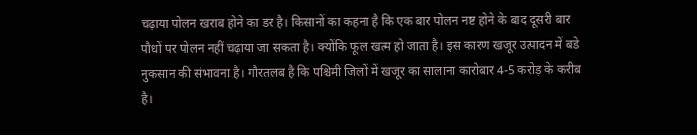चढ़ाया पोलन खराब होने का डर है। किसानों का कहना है कि एक बार पोलन नष्ट होने के बाद दूसरी बार पौधों पर पोलन नहीं चढ़ाया जा सकता है। क्योंकि फूल खत्म हो जाता है। इस कारण खजूर उत्पादन में बडे नुकसान की संभावना है। गौरतलब है कि पश्चिमी जिलों में खजूर का सालाना कारोबार 4-5 करोड़ के करीब है।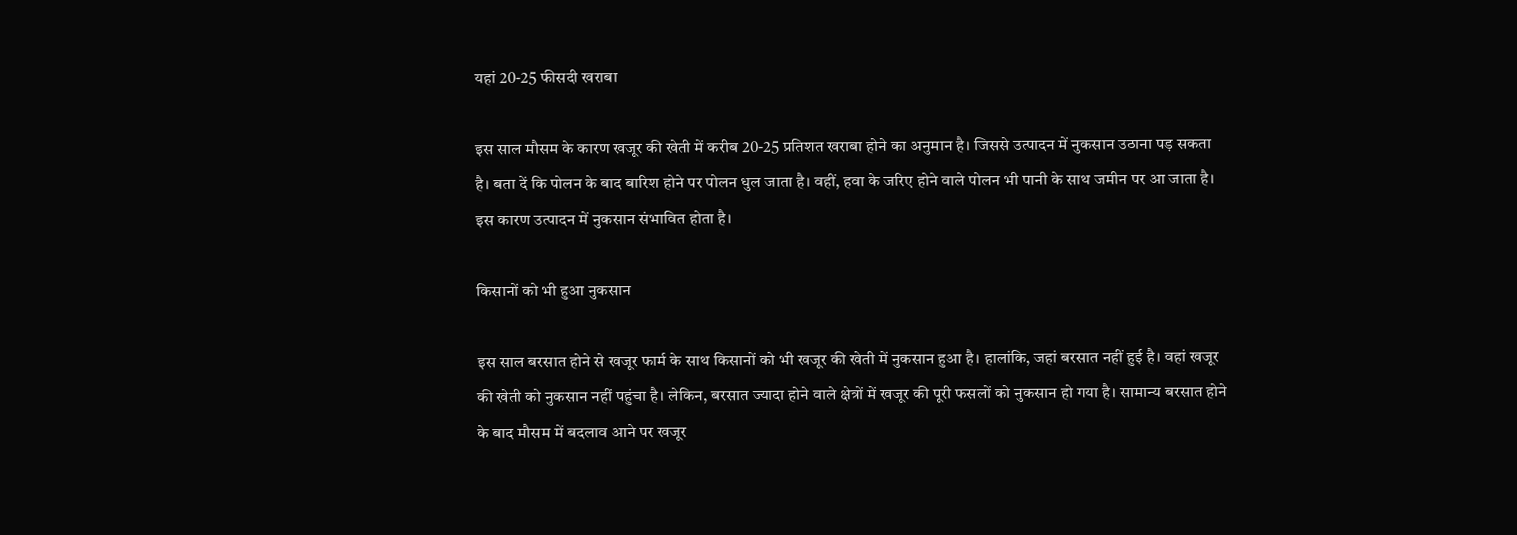यहां 20-25 फीसदी खराबा

इस साल मौसम के कारण खजूर की खेती में करीब 20-25 प्रतिशत खराबा होने का अनुमान है। जिससे उत्पादन में नुकसान उठाना पड़ सकता है। बता दें कि पोलन के बाद बारिश होने पर पोलन धुल जाता है। वहीं, हवा के जरिए होने वाले पोलन भी पानी के साथ जमीन पर आ जाता है। इस कारण उत्पादन में नुकसान संभावित होता है।

किसानों को भी हुआ नुकसान

इस साल बरसात होने से खजूर फार्म के साथ किसानों को भी खजूर की खेती में नुकसान हुआ है। हालांकि, जहां बरसात नहीं हुई है। वहां खजूर की खेती को नुकसान नहीं पहुंचा है। लेकिन, बरसात ज्यादा होने वाले क्षेत्रों में खजूर की पूरी फसलों को नुकसान हो गया है। सामान्य बरसात होने के बाद मौसम में बदलाव आने पर खजूर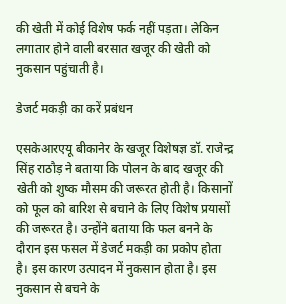की खेती में कोई विशेष फर्क नहीं पड़ता। लेकिन लगातार होने वाली बरसात खजूर की खेती को नुकसान पहुंचाती है।

डेजर्ट मकड़ी का करें प्रबंधन

एसकेआरएयू बीकानेर के खजूर विशेषज्ञ डॉ. राजेन्द्र सिंह राठौड़ ने बताया कि पोलन के बाद खजूर की खेती को शुष्क मौसम की जरूरत होती है। किसानों को फूल को बारिश से बचाने के लिए विशेष प्रयासों की जरूरत है। उन्होंने बताया कि फल बनने के दौरान इस फसल में डेजर्ट मकड़ी का प्रकोप होता है। इस कारण उत्पादन में नुकसान होता है। इस नुकसान से बचने के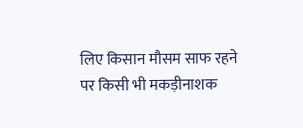लिए किसान मौसम साफ रहने पर किसी भी मकड़ीनाशक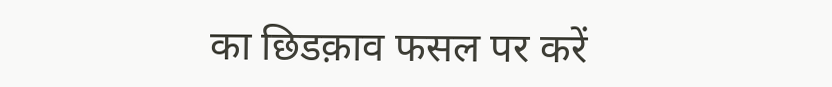का छिडक़ाव फसल पर करें